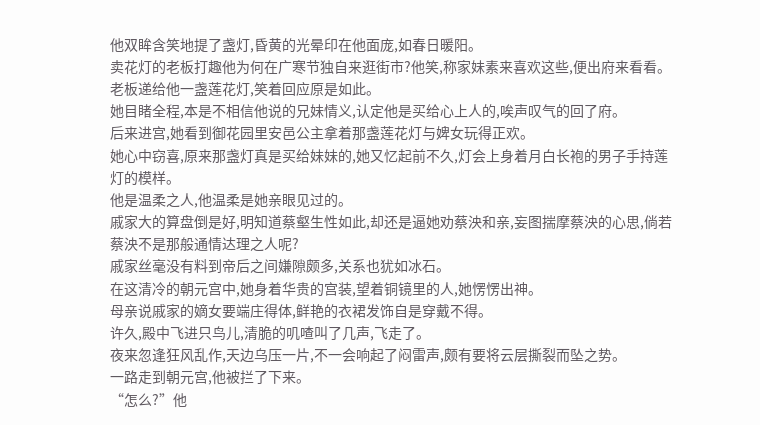他双眸含笑地提了盏灯,昏黄的光晕印在他面庞,如春日暖阳。
卖花灯的老板打趣他为何在广寒节独自来逛街市?他笑,称家妹素来喜欢这些,便出府来看看。
老板递给他一盏莲花灯,笑着回应原是如此。
她目睹全程,本是不相信他说的兄妹情义,认定他是买给心上人的,唉声叹气的回了府。
后来进宫,她看到御花园里安邑公主拿着那盏莲花灯与婢女玩得正欢。
她心中窃喜,原来那盏灯真是买给妹妹的,她又忆起前不久,灯会上身着月白长袍的男子手持莲灯的模样。
他是温柔之人,他温柔是她亲眼见过的。
戚家大的算盘倒是好,明知道蔡壑生性如此,却还是逼她劝蔡泱和亲,妄图揣摩蔡泱的心思,倘若蔡泱不是那般通情达理之人呢?
戚家丝毫没有料到帝后之间嫌隙颇多,关系也犹如冰石。
在这清冷的朝元宫中,她身着华贵的宫装,望着铜镜里的人,她愣愣出神。
母亲说戚家的嫡女要端庄得体,鲜艳的衣裙发饰自是穿戴不得。
许久,殿中飞进只鸟儿,清脆的叽喳叫了几声,飞走了。
夜来忽逢狂风乱作,天边乌压一片,不一会响起了闷雷声,颇有要将云层撕裂而坠之势。
一路走到朝元宫,他被拦了下来。
“怎么?”他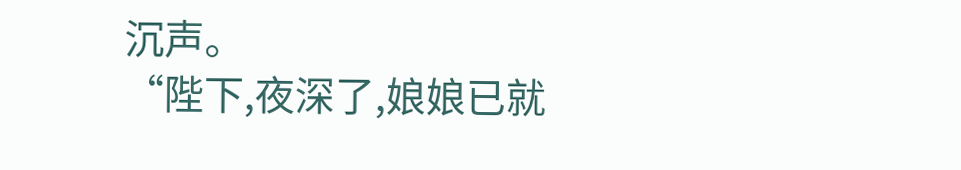沉声。
“陛下,夜深了,娘娘已就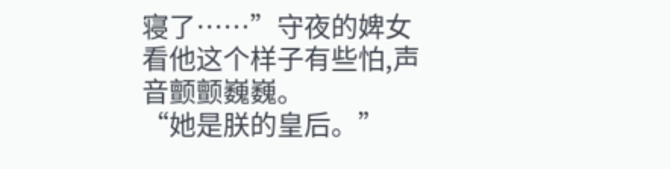寝了……”守夜的婢女看他这个样子有些怕,声音颤颤巍巍。
“她是朕的皇后。”